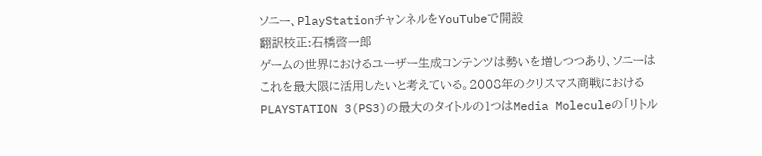ソニー、PlayStationチャンネルをYouTubeで開設
翻訳校正:石橋啓一郎
ゲームの世界におけるユーザー生成コンテンツは勢いを増しつつあり、ソニーはこれを最大限に活用したいと考えている。2008年のクリスマス商戦におけるPLAYSTATION 3(PS3)の最大のタイトルの1つはMedia Moleculeの「リトル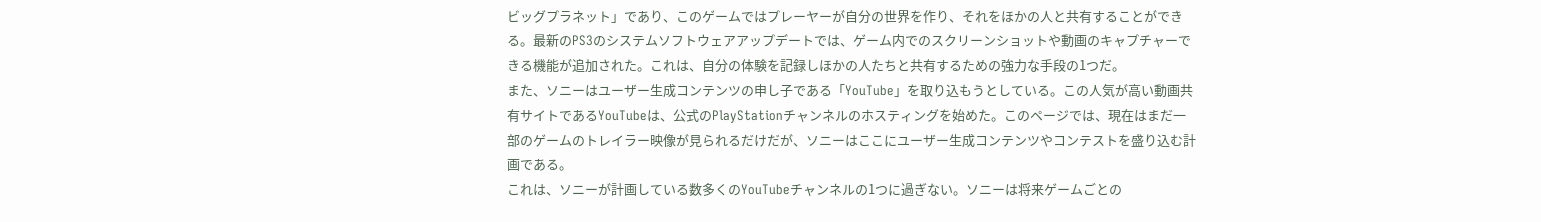ビッグプラネット」であり、このゲームではプレーヤーが自分の世界を作り、それをほかの人と共有することができる。最新のPS3のシステムソフトウェアアップデートでは、ゲーム内でのスクリーンショットや動画のキャプチャーできる機能が追加された。これは、自分の体験を記録しほかの人たちと共有するための強力な手段の1つだ。
また、ソニーはユーザー生成コンテンツの申し子である「YouTube」を取り込もうとしている。この人気が高い動画共有サイトであるYouTubeは、公式のPlayStationチャンネルのホスティングを始めた。このページでは、現在はまだ一部のゲームのトレイラー映像が見られるだけだが、ソニーはここにユーザー生成コンテンツやコンテストを盛り込む計画である。
これは、ソニーが計画している数多くのYouTubeチャンネルの1つに過ぎない。ソニーは将来ゲームごとの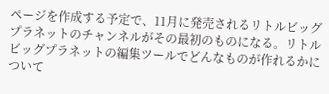ページを作成する予定で、11月に発売されるリトルビッグプラネットのチャンネルがその最初のものになる。リトルビッグプラネットの編集ツールでどんなものが作れるかについて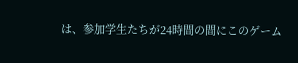は、参加学生たちが24時間の間にこのゲーム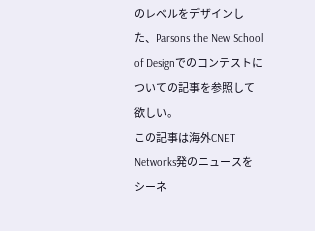のレベルをデザインした、Parsons the New School of Designでのコンテストについての記事を参照して欲しい。
この記事は海外CNET Networks発のニュースをシーネ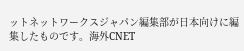ットネットワークスジャパン編集部が日本向けに編集したものです。海外CNET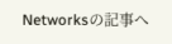Networksの記事へ